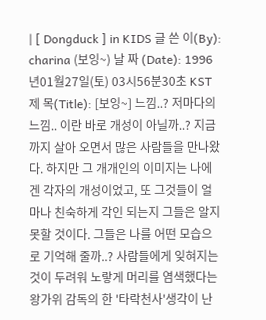| [ Dongduck ] in KIDS 글 쓴 이(By): charina (보잉~) 날 짜 (Date): 1996년01월27일(토) 03시56분30초 KST 제 목(Title): [보잉~] 느낌..? 저마다의 느낌.. 이란 바로 개성이 아닐까..? 지금까지 살아 오면서 많은 사람들을 만나왔다. 하지만 그 개개인의 이미지는 나에겐 각자의 개성이었고, 또 그것들이 얼마나 친숙하게 각인 되는지 그들은 알지 못할 것이다. 그들은 나를 어떤 모습으로 기억해 줄까..? 사람들에게 잊혀지는것이 두려워 노랗게 머리를 염색했다는 왕가위 감독의 한 '타락천사'생각이 난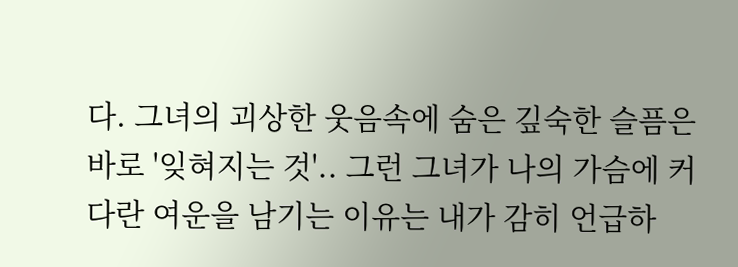다. 그녀의 괴상한 웃음속에 숨은 깊숙한 슬픔은 바로 '잊혀지는 것'.. 그런 그녀가 나의 가슴에 커다란 여운을 남기는 이유는 내가 감히 언급하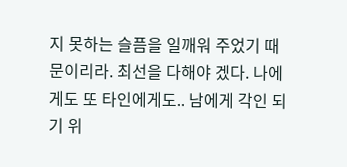지 못하는 슬픔을 일깨워 주었기 때문이리라. 최선을 다해야 겠다. 나에게도 또 타인에게도.. 남에게 각인 되기 위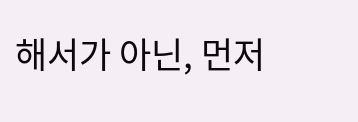해서가 아닌, 먼저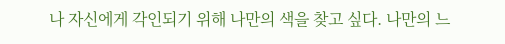나 자신에게 각인되기 위해 나만의 색을 찾고 싶다. 나만의 느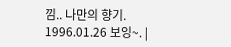낌.. 나만의 향기. 1996.01.26 보잉~. |